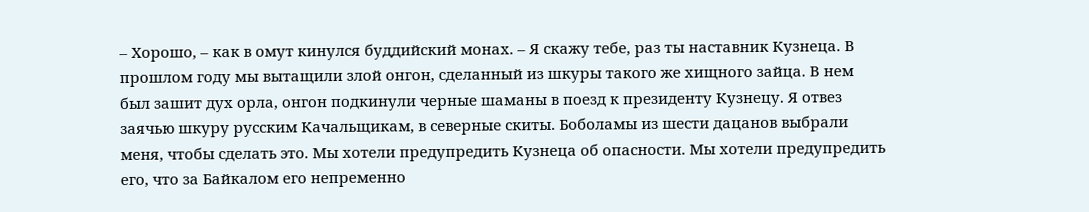– Хорошо, – как в омут кинулся буддийский монах. – Я скажу тебе, раз ты наставник Кузнеца. В прошлом году мы вытащили злой онгон, сделанный из шкуры такого же хищного зайца. В нем был зашит дух орла, онгон подкинули черные шаманы в поезд к президенту Кузнецу. Я отвез заячью шкуру русским Качальщикам, в северные скиты. Боболамы из шести дацанов выбрали меня, чтобы сделать это. Мы хотели предупредить Кузнеца об опасности. Мы хотели предупредить его, что за Байкалом его непременно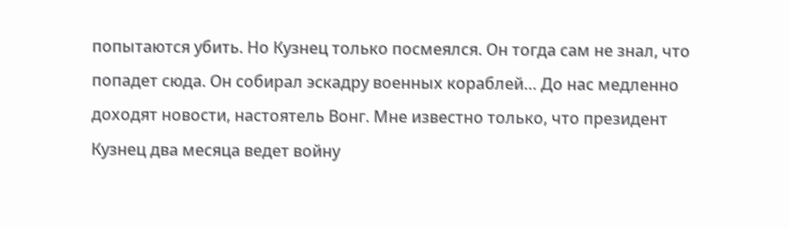попытаются убить. Но Кузнец только посмеялся. Он тогда сам не знал, что попадет сюда. Он собирал эскадру военных кораблей… До нас медленно доходят новости, настоятель Вонг. Мне известно только, что президент Кузнец два месяца ведет войну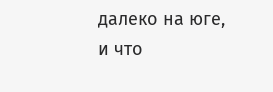далеко на юге, и что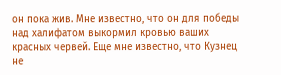он пока жив. Мне известно, что он для победы над халифатом выкормил кровью ваших красных червей. Еще мне известно, что Кузнец не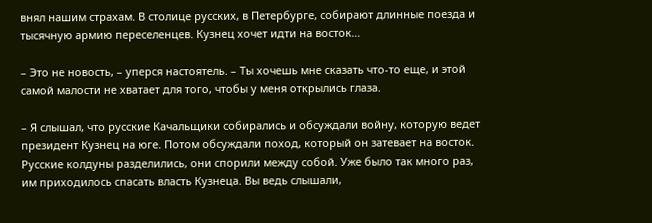внял нашим страхам. В столице русских, в Петербурге, собирают длинные поезда и тысячную армию переселенцев. Кузнец хочет идти на восток…

– Это не новость, – уперся настоятель. – Ты хочешь мне сказать что-то еще, и этой самой малости не хватает для того, чтобы у меня открылись глаза.

– Я слышал, что русские Качальщики собирались и обсуждали войну, которую ведет президент Кузнец на юге. Потом обсуждали поход, который он затевает на восток. Русские колдуны разделились, они спорили между собой. Уже было так много раз, им приходилось спасать власть Кузнеца. Вы ведь слышали,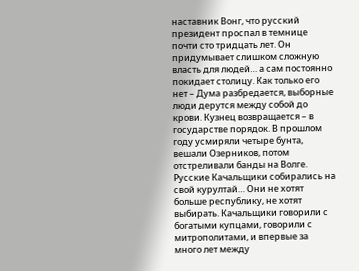наставник Вонг, что русский президент проспал в темнице почти сто тридцать лет. Он придумывает слишком сложную власть для людей… а сам постоянно покидает столицу. Как только его нет – Дума разбредается, выборные люди дерутся между собой до крови. Кузнец возвращается – в государстве порядок. В прошлом году усмиряли четыре бунта, вешали Озерников, потом отстреливали банды на Волге. Русские Качальщики собирались на свой курултай… Они не хотят больше республику, не хотят выбирать. Качальщики говорили с богатыми купцами, говорили с митрополитами, и впервые за много лет между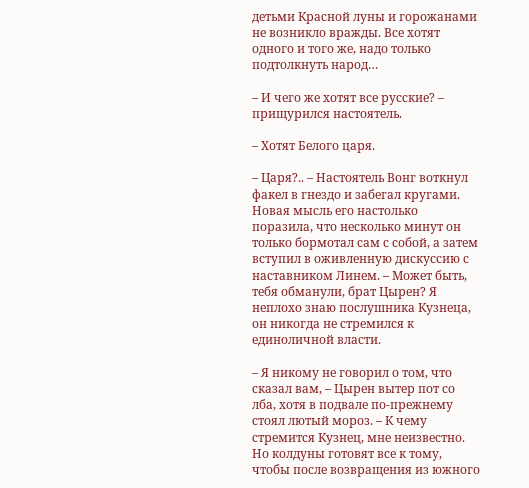детьми Красной луны и горожанами не возникло вражды. Все хотят одного и того же, надо только подтолкнуть народ…

– И чего же хотят все русские? – прищурился настоятель.

– Хотят Белого царя.

– Царя?.. – Настоятель Вонг воткнул факел в гнездо и забегал кругами. Новая мысль его настолько поразила, что несколько минут он только бормотал сам с собой, а затем вступил в оживленную дискуссию с наставником Линем. – Может быть, тебя обманули, брат Цырен? Я неплохо знаю послушника Кузнеца, он никогда не стремился к единоличной власти.

– Я никому не говорил о том, что сказал вам, – Цырен вытер пот со лба, хотя в подвале по-прежнему стоял лютый мороз. – К чему стремится Кузнец, мне неизвестно. Но колдуны готовят все к тому, чтобы после возвращения из южного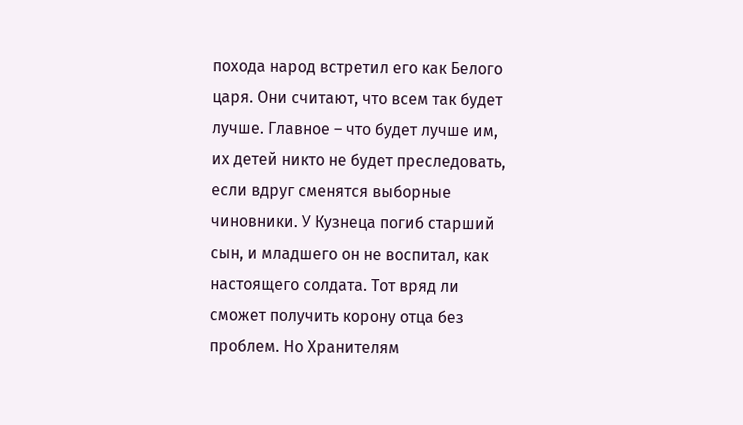похода народ встретил его как Белого царя. Они считают, что всем так будет лучше. Главное – что будет лучше им, их детей никто не будет преследовать, если вдруг сменятся выборные чиновники. У Кузнеца погиб старший сын, и младшего он не воспитал, как настоящего солдата. Тот вряд ли сможет получить корону отца без проблем. Но Хранителям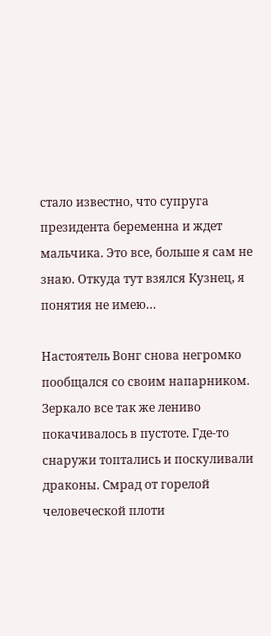стало известно, что супруга президента беременна и ждет мальчика. Это все, больше я сам не знаю. Откуда тут взялся Кузнец, я понятия не имею…

Настоятель Вонг снова негромко пообщался со своим напарником. Зеркало все так же лениво покачивалось в пустоте. Где-то снаружи топтались и поскуливали драконы. Смрад от горелой человеческой плоти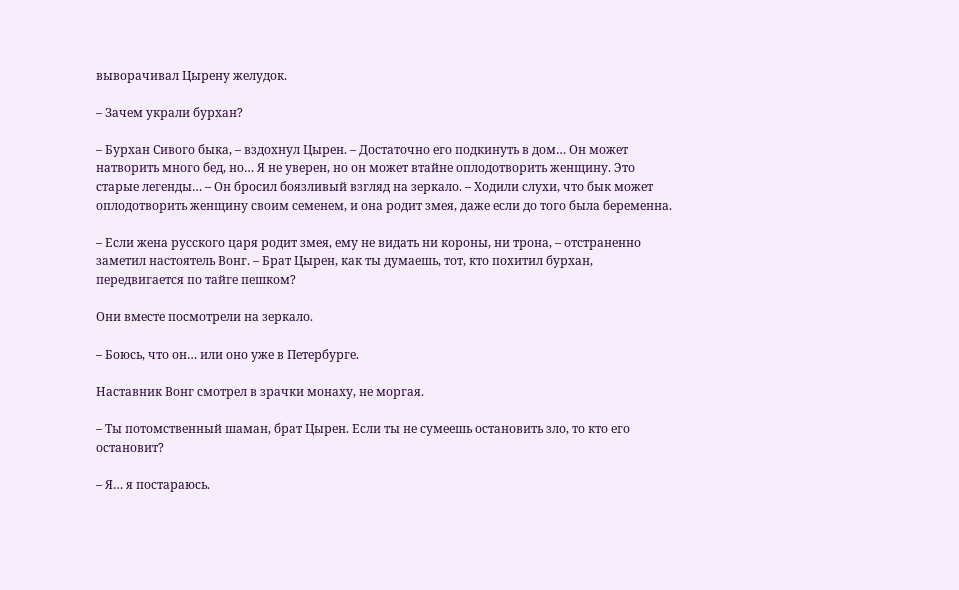выворачивал Цырену желудок.

– Зачем украли бурхан?

– Бурхан Сивого быка, – вздохнул Цырен. – Достаточно его подкинуть в дом… Он может натворить много бед, но… Я не уверен, но он может втайне оплодотворить женщину. Это старые легенды… – Он бросил боязливый взгляд на зеркало. – Ходили слухи, что бык может оплодотворить женщину своим семенем, и она родит змея, даже если до того была беременна.

– Если жена русского царя родит змея, ему не видать ни короны, ни трона, – отстраненно заметил настоятель Вонг. – Брат Цырен, как ты думаешь, тот, кто похитил бурхан, передвигается по тайге пешком?

Они вместе посмотрели на зеркало.

– Боюсь, что он… или оно уже в Петербурге.

Наставник Вонг смотрел в зрачки монаху, не моргая.

– Ты потомственный шаман, брат Цырен. Если ты не сумеешь остановить зло, то кто его остановит?

– Я… я постараюсь.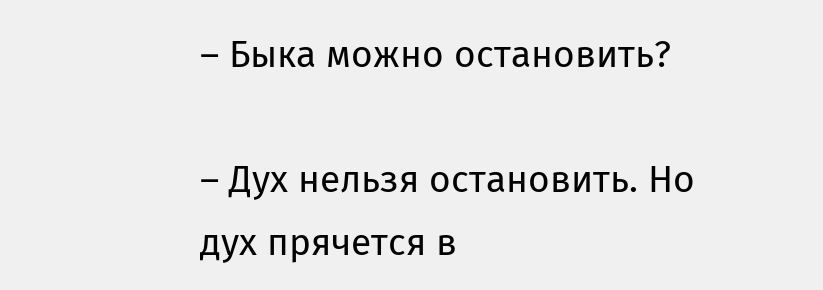– Быка можно остановить?

– Дух нельзя остановить. Но дух прячется в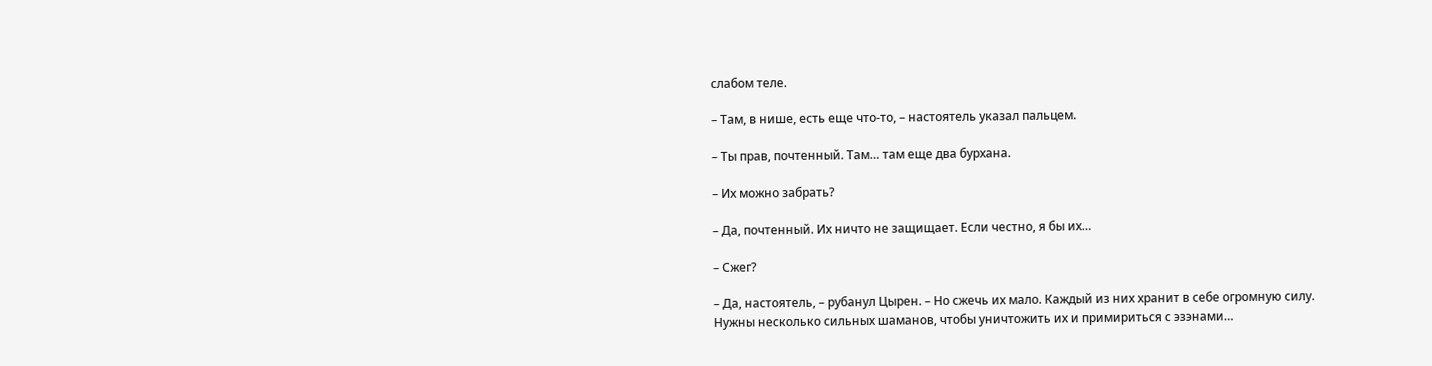слабом теле.

– Там, в нише, есть еще что-то, – настоятель указал пальцем.

– Ты прав, почтенный. Там… там еще два бурхана.

– Их можно забрать?

– Да, почтенный. Их ничто не защищает. Если честно, я бы их…

– Сжег?

– Да, настоятель, – рубанул Цырен. – Но сжечь их мало. Каждый из них хранит в себе огромную силу. Нужны несколько сильных шаманов, чтобы уничтожить их и примириться с эзэнами…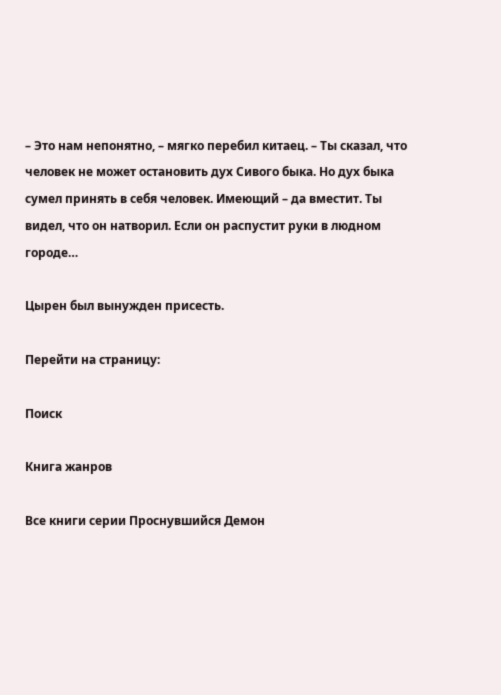– Это нам непонятно, – мягко перебил китаец. – Ты сказал, что человек не может остановить дух Сивого быка. Но дух быка сумел принять в себя человек. Имеющий – да вместит. Ты видел, что он натворил. Если он распустит руки в людном городе…

Цырен был вынужден присесть.

Перейти на страницу:

Поиск

Книга жанров

Все книги серии Проснувшийся Демон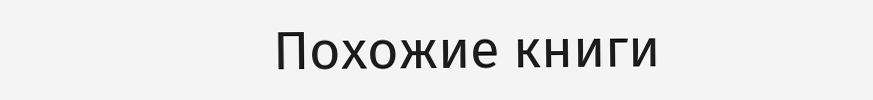Похожие книги